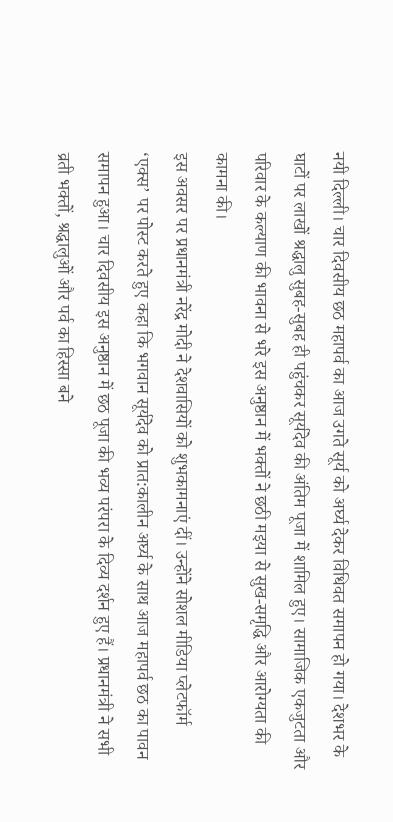नयी दिल्ली। चार दिवसीय छठ महापर्व का आज उगते सूर्य को अर्घ्य देकर विधिवत समापन हो गया। देशभर के घाटों पर लाखों श्रद्धालु सुबह-सुबह ही पहुंचकर सूर्यदेव की अंतिम पूजा में शामिल हुए। सामाजिक एकजुटता और परिवार के कल्याण की भावना से भरे इस अनुष्ठान में भक्तों ने छठी मइया से सुख-समृद्धि और आरोग्यता की कामना की।
इस अवसर पर प्रधानमंत्री नरेंद्र मोदी ने देशवासियों को शुभकामनाएं दीं। उन्होंने सोशल मीडिया प्लेटफॉर्म ‘एक्स’ पर पोस्ट करते हुए कहा कि भगवान सूर्यदेव को प्रात:कालीन अर्घ्य के साथ आज महापर्व छठ का पावन समापन हुआ। चार दिवसीय इस अनुष्ठान में छठ पूजा की भव्य परंपरा के दिव्य दर्शन हुए हैं। प्रधानमंत्री ने सभी व्रती भक्तों, श्रद्धालुओं और पर्व का हिस्सा बने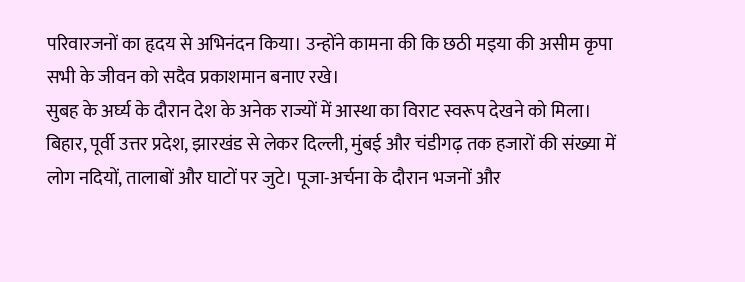परिवारजनों का हृदय से अभिनंदन किया। उन्होंने कामना की कि छठी मइया की असीम कृपा सभी के जीवन को सदैव प्रकाशमान बनाए रखे।
सुबह के अर्घ्य के दौरान देश के अनेक राज्यों में आस्था का विराट स्वरूप देखने को मिला। बिहार, पूर्वी उत्तर प्रदेश, झारखंड से लेकर दिल्ली, मुंबई और चंडीगढ़ तक हजारों की संख्या में लोग नदियों, तालाबों और घाटों पर जुटे। पूजा-अर्चना के दौरान भजनों और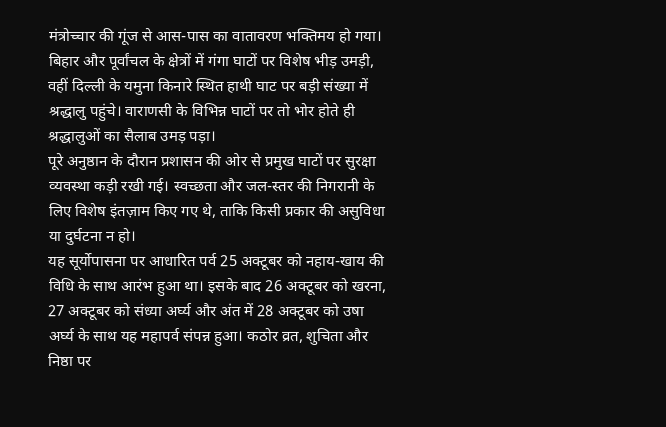मंत्रोच्चार की गूंज से आस-पास का वातावरण भक्तिमय हो गया। बिहार और पूर्वांचल के क्षेत्रों में गंगा घाटों पर विशेष भीड़ उमड़ी, वहीं दिल्ली के यमुना किनारे स्थित हाथी घाट पर बड़ी संख्या में श्रद्धालु पहुंचे। वाराणसी के विभिन्न घाटों पर तो भोर होते ही श्रद्धालुओं का सैलाब उमड़ पड़ा।
पूरे अनुष्ठान के दौरान प्रशासन की ओर से प्रमुख घाटों पर सुरक्षा व्यवस्था कड़ी रखी गई। स्वच्छता और जल-स्तर की निगरानी के लिए विशेष इंतज़ाम किए गए थे, ताकि किसी प्रकार की असुविधा या दुर्घटना न हो।
यह सूर्योपासना पर आधारित पर्व 25 अक्टूबर को नहाय-खाय की विधि के साथ आरंभ हुआ था। इसके बाद 26 अक्टूबर को खरना, 27 अक्टूबर को संध्या अर्घ्य और अंत में 28 अक्टूबर को उषा अर्घ्य के साथ यह महापर्व संपन्न हुआ। कठोर व्रत, शुचिता और निष्ठा पर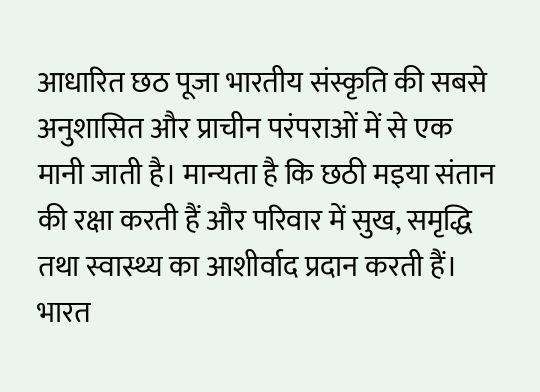आधारित छठ पूजा भारतीय संस्कृति की सबसे अनुशासित और प्राचीन परंपराओं में से एक मानी जाती है। मान्यता है कि छठी मइया संतान की रक्षा करती हैं और परिवार में सुख, समृद्धि तथा स्वास्थ्य का आशीर्वाद प्रदान करती हैं।
भारत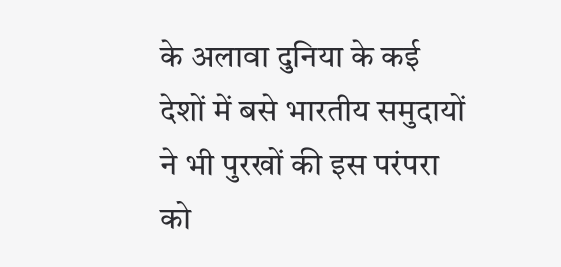के अलावा दुनिया के कई देशों में बसे भारतीय समुदायों ने भी पुरखों की इस परंपरा को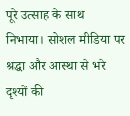पूरे उत्साह के साथ निभाया। सोशल मीडिया पर श्रद्धा और आस्था से भरे दृश्यों की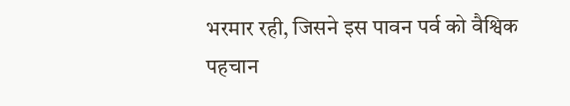भरमार रही, जिसने इस पावन पर्व को वैश्विक पहचान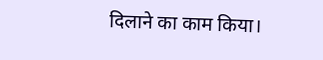दिलाने का काम किया।